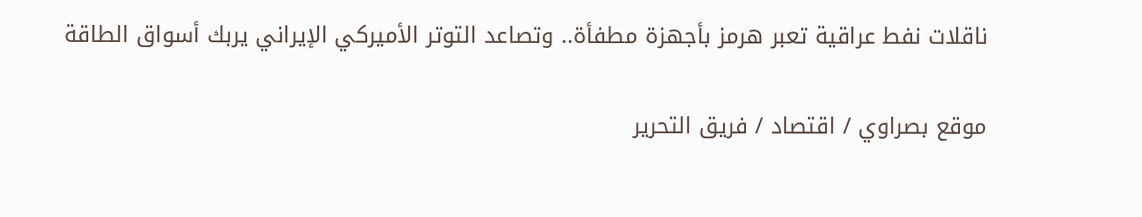ناقلات نفط عراقية تعبر هرمز بأجهزة مطفأة.. وتصاعد التوتر الأميركي الإيراني يربك أسواق الطاقة

موقع بصراوي / اقتصاد / فريق التحرير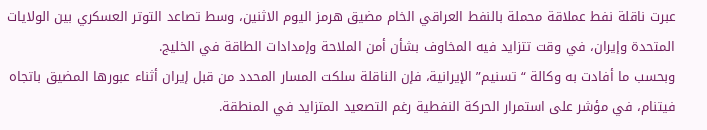عبرت ناقلة نفط عملاقة محملة بالنفط العراقي الخام مضيق هرمز اليوم الاثنين، وسط تصاعد التوتر العسكري بين الولايات المتحدة وإيران، في وقت تتزايد فيه المخاوف بشأن أمن الملاحة وإمدادات الطاقة في الخليج.
وبحسب ما أفادت به وكالة “تسنيم” الإيرانية، فإن الناقلة سلكت المسار المحدد من قبل إيران أثناء عبورها المضيق باتجاه فيتنام، في مؤشر على استمرار الحركة النفطية رغم التصعيد المتزايد في المنطقة.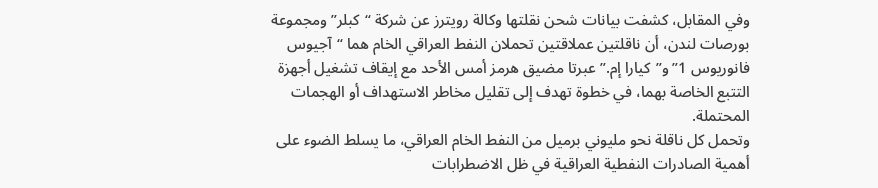وفي المقابل، كشفت بيانات شحن نقلتها وكالة رويترز عن شركة “كبلر” ومجموعة بورصات لندن، أن ناقلتين عملاقتين تحملان النفط العراقي الخام هما “آجيوس فانوريوس 1” و”كيارا إم.” عبرتا مضيق هرمز أمس الأحد مع إيقاف تشغيل أجهزة التتبع الخاصة بهما، في خطوة تهدف إلى تقليل مخاطر الاستهداف أو الهجمات المحتملة.
وتحمل كل ناقلة نحو مليوني برميل من النفط الخام العراقي، ما يسلط الضوء على أهمية الصادرات النفطية العراقية في ظل الاضطرابات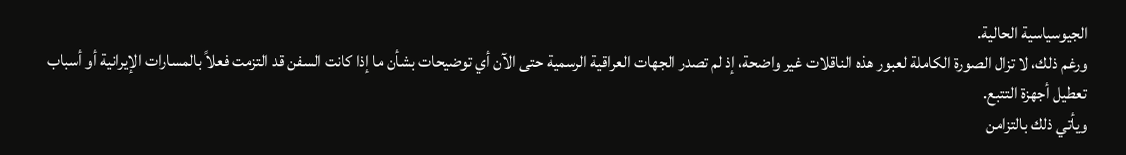الجيوسياسية الحالية.
ورغم ذلك، لا تزال الصورة الكاملة لعبور هذه الناقلات غير واضحة، إذ لم تصدر الجهات العراقية الرسمية حتى الآن أي توضيحات بشأن ما إذا كانت السفن قد التزمت فعلاً بالمسارات الإيرانية أو أسباب تعطيل أجهزة التتبع.
ويأتي ذلك بالتزامن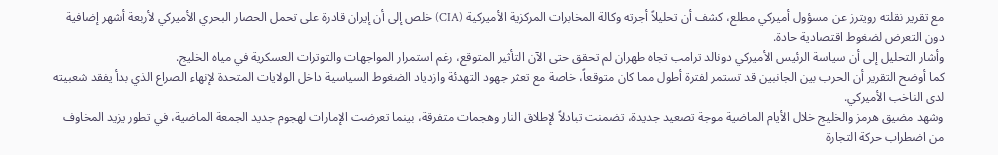مع تقرير نقلته رويترز عن مسؤول أميركي مطلع، كشف أن تحليلاً أجرته وكالة المخابرات المركزية الأميركية (CIA) خلص إلى أن إيران قادرة على تحمل الحصار البحري الأميركي لأربعة أشهر إضافية دون التعرض لضغوط اقتصادية حادة.
وأشار التحليل إلى أن سياسة الرئيس الأميركي دونالد ترامب تجاه طهران لم تحقق حتى الآن التأثير المتوقع، رغم استمرار المواجهات والتوترات العسكرية في مياه الخليج.
كما أوضح التقرير أن الحرب بين الجانبين قد تستمر لفترة أطول مما كان متوقعاً، خاصة مع تعثر جهود التهدئة وازدياد الضغوط السياسية داخل الولايات المتحدة لإنهاء الصراع الذي بدأ يفقد شعبيته لدى الناخب الأميركي.
وشهد مضيق هرمز والخليج خلال الأيام الماضية موجة تصعيد جديدة، تضمنت تبادلاً لإطلاق النار وهجمات متفرقة، بينما تعرضت الإمارات لهجوم جديد الجمعة الماضية، في تطور يزيد المخاوف من اضطراب حركة التجارة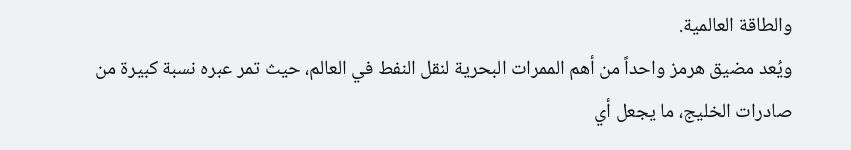والطاقة العالمية.
ويُعد مضيق هرمز واحداً من أهم الممرات البحرية لنقل النفط في العالم، حيث تمر عبره نسبة كبيرة من صادرات الخليج، ما يجعل أي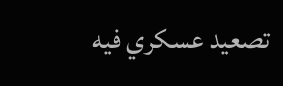تصعيد عسكري فيه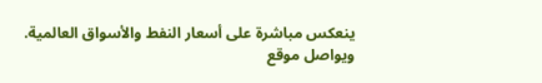ينعكس مباشرة على أسعار النفط والأسواق العالمية.
ويواصل موقع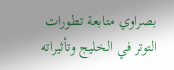بصراوي متابعة تطورات التوتر في الخليج وتأثيراته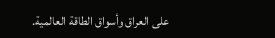على العراق وأسواق الطاقة العالمية.